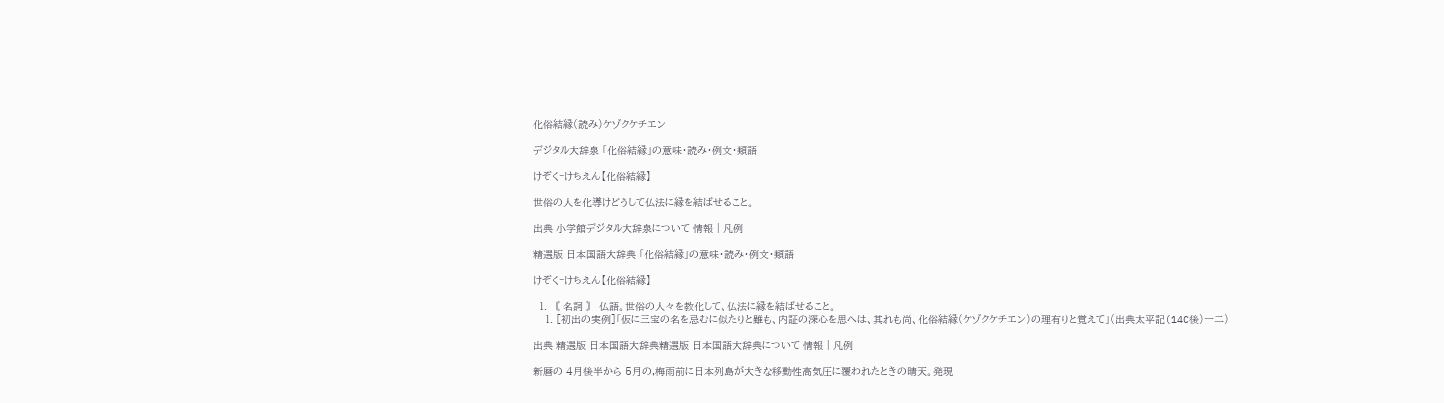化俗結縁(読み)ケゾクケチエン

デジタル大辞泉 「化俗結縁」の意味・読み・例文・類語

けぞく‐けちえん【化俗結縁】

世俗の人を化導けどうして仏法に縁を結ばせること。

出典 小学館デジタル大辞泉について 情報 | 凡例

精選版 日本国語大辞典 「化俗結縁」の意味・読み・例文・類語

けぞく‐けちえん【化俗結縁】

  1. 〘 名詞 〙 仏語。世俗の人々を教化して、仏法に縁を結ばせること。
    1. [初出の実例]「仮に三宝の名を忌むに似たりと雖も、内証の深心を思へは、其れも尚、化俗結縁(ケゾクケチエン)の理有りと覚えて」(出典太平記(14C後)一二)

出典 精選版 日本国語大辞典精選版 日本国語大辞典について 情報 | 凡例

新暦の 4月後半から 5月の,梅雨前に日本列島が大きな移動性高気圧に覆われたときの晴天。発現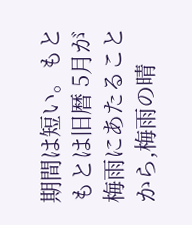期間は短い。もともとは旧暦 5月が梅雨にあたることから,梅雨の晴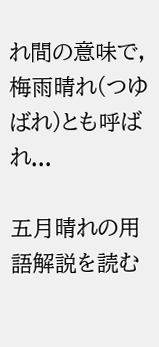れ間の意味で,梅雨晴れ(つゆばれ)とも呼ばれ...

五月晴れの用語解説を読む